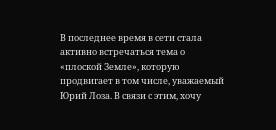В последнее время в сети стала активно встречаться тема о «плоской Земле», которую продвигает в том числе, уважаемый Юрий Лоза. В связи с этим, хочу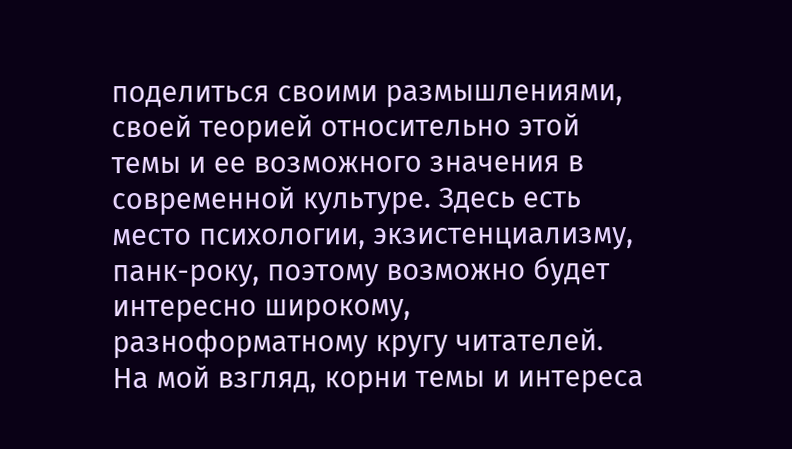поделиться своими размышлениями, своей теорией относительно этой темы и ее возможного значения в современной культуре. Здесь есть место психологии, экзистенциализму, панк-року, поэтому возможно будет интересно широкому, разноформатному кругу читателей.
На мой взгляд, корни темы и интереса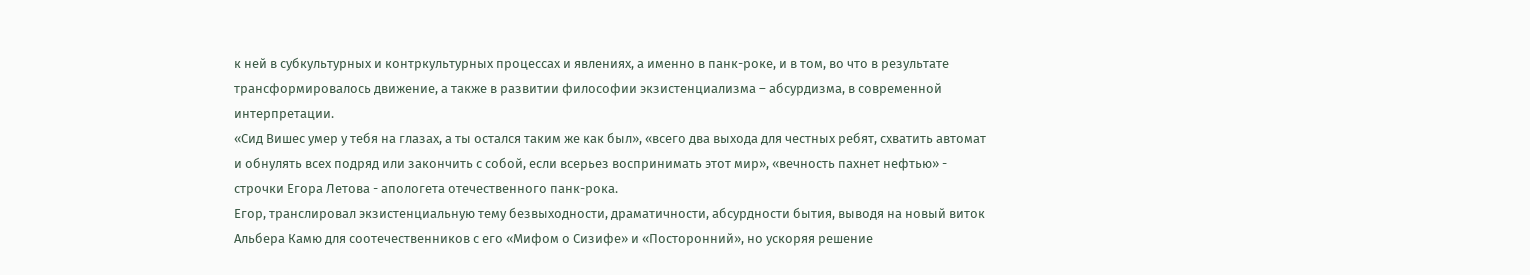к ней в субкультурных и контркультурных процессах и явлениях, а именно в панк-роке, и в том, во что в результате трансформировалось движение, а также в развитии философии экзистенциализма – абсурдизма, в современной интерпретации.
«Сид Вишес умер у тебя на глазах, а ты остался таким же как был», «всего два выхода для честных ребят, схватить автомат и обнулять всех подряд или закончить с собой, если всерьез воспринимать этот мир», «вечность пахнет нефтью» - строчки Егора Летова - апологета отечественного панк-рока.
Егор, транслировал экзистенциальную тему безвыходности, драматичности, абсурдности бытия, выводя на новый виток Альбера Камю для соотечественников с его «Мифом о Сизифе» и «Посторонний», но ускоряя решение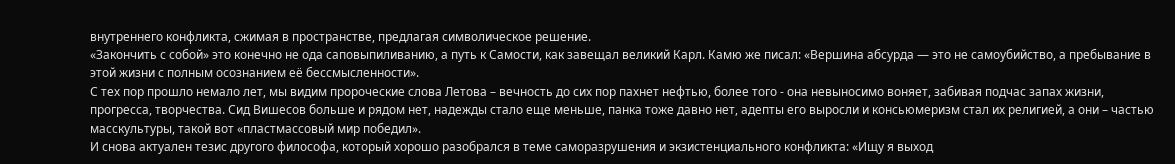внутреннего конфликта, сжимая в пространстве, предлагая символическое решение.
«Закончить с собой» это конечно не ода саповыпиливанию, а путь к Самости, как завещал великий Карл. Камю же писал: «Вершина абсурда — это не самоубийство, а пребывание в этой жизни с полным осознанием её бессмысленности».
С тех пор прошло немало лет, мы видим пророческие слова Летова – вечность до сих пор пахнет нефтью, более того - она невыносимо воняет, забивая подчас запах жизни, прогресса, творчества. Сид Вишесов больше и рядом нет, надежды стало еще меньше, панка тоже давно нет, адепты его выросли и консьюмеризм стал их религией, а они – частью масскультуры, такой вот «пластмассовый мир победил».
И снова актуален тезис другого философа, который хорошо разобрался в теме саморазрушения и экзистенциального конфликта: «Ищу я выход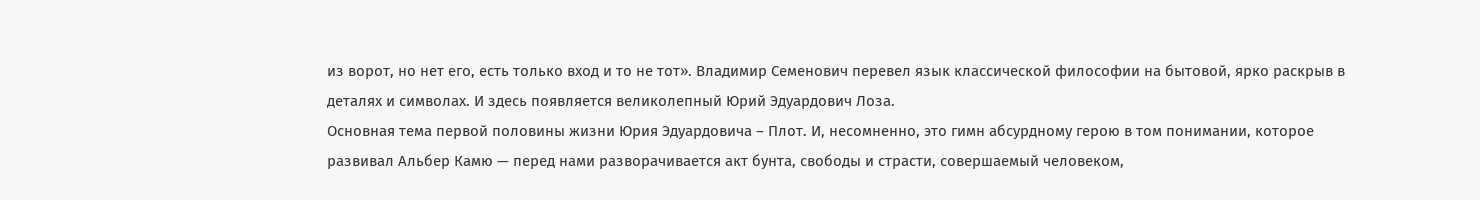из ворот, но нет его, есть только вход и то не тот». Владимир Семенович перевел язык классической философии на бытовой, ярко раскрыв в деталях и символах. И здесь появляется великолепный Юрий Эдуардович Лоза.
Основная тема первой половины жизни Юрия Эдуардовича – Плот. И, несомненно, это гимн абсурдному герою в том понимании, которое развивал Альбер Камю — перед нами разворачивается акт бунта, свободы и страсти, совершаемый человеком,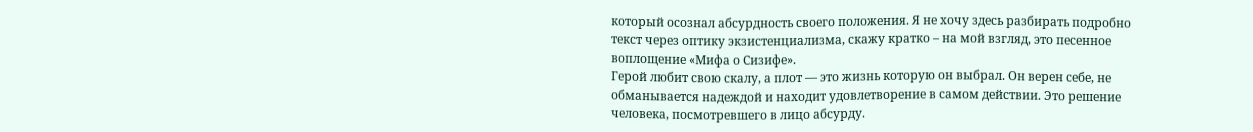который осознал абсурдность своего положения. Я не хочу здесь разбирать подробно текст через оптику экзистенциализма, скажу кратко – на мой взгляд, это песенное воплощение «Мифа о Сизифе».
Герой любит свою скалу, а плот — это жизнь которую он выбрал. Он верен себе, не обманывается надеждой и находит удовлетворение в самом действии. Это решение человека, посмотревшего в лицо абсурду.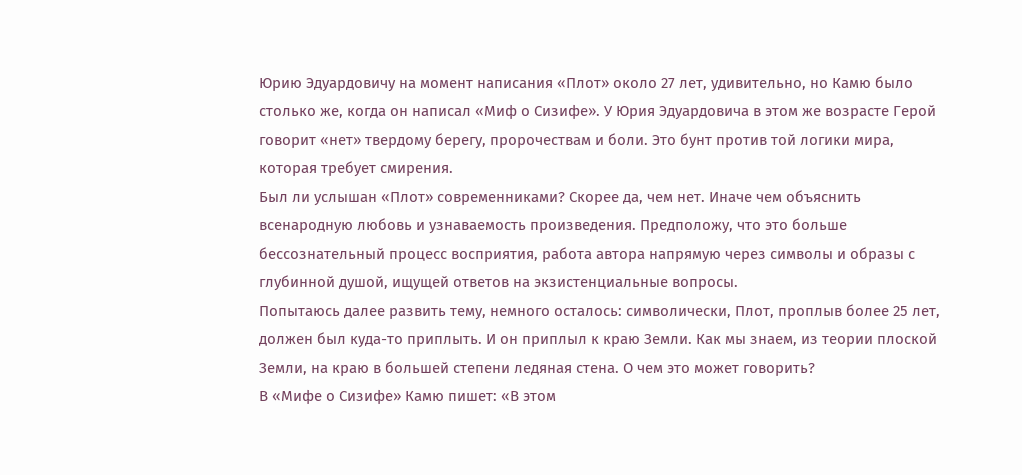Юрию Эдуардовичу на момент написания «Плот» около 27 лет, удивительно, но Камю было столько же, когда он написал «Миф о Сизифе». У Юрия Эдуардовича в этом же возрасте Герой говорит «нет» твердому берегу, пророчествам и боли. Это бунт против той логики мира, которая требует смирения.
Был ли услышан «Плот» современниками? Скорее да, чем нет. Иначе чем объяснить всенародную любовь и узнаваемость произведения. Предположу, что это больше бессознательный процесс восприятия, работа автора напрямую через символы и образы с глубинной душой, ищущей ответов на экзистенциальные вопросы.
Попытаюсь далее развить тему, немного осталось: символически, Плот, проплыв более 25 лет, должен был куда-то приплыть. И он приплыл к краю Земли. Как мы знаем, из теории плоской Земли, на краю в большей степени ледяная стена. О чем это может говорить?
В «Мифе о Сизифе» Камю пишет: «В этом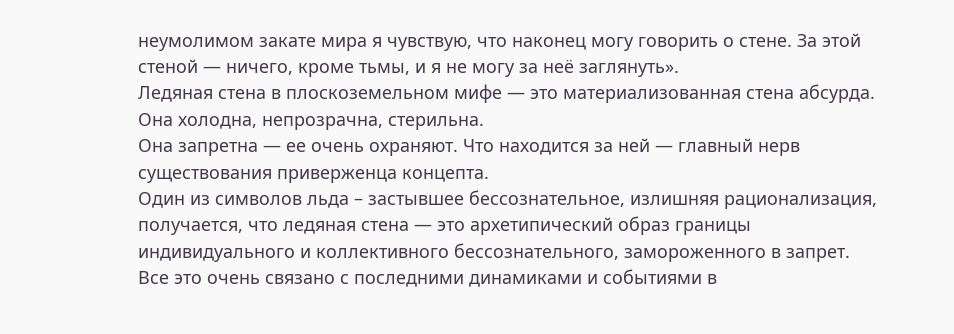неумолимом закате мира я чувствую, что наконец могу говорить о стене. За этой стеной — ничего, кроме тьмы, и я не могу за неё заглянуть».
Ледяная стена в плоскоземельном мифе — это материализованная стена абсурда. Она холодна, непрозрачна, стерильна.
Она запретна — ее очень охраняют. Что находится за ней — главный нерв существования приверженца концепта.
Один из символов льда – застывшее бессознательное, излишняя рационализация, получается, что ледяная стена — это архетипический образ границы индивидуального и коллективного бессознательного, замороженного в запрет.
Все это очень связано с последними динамиками и событиями в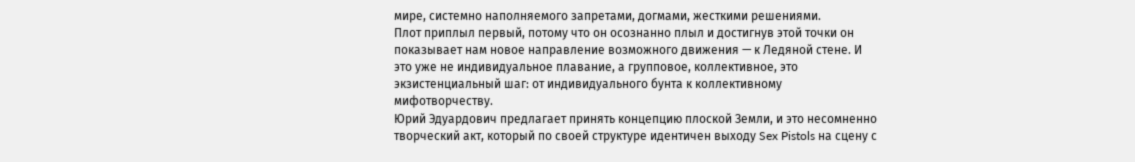мире, системно наполняемого запретами, догмами, жесткими решениями.
Плот приплыл первый, потому что он осознанно плыл и достигнув этой точки он показывает нам новое направление возможного движения — к Ледяной стене. И это уже не индивидуальное плавание, а групповое, коллективное, это экзистенциальный шаг: от индивидуального бунта к коллективному мифотворчеству.
Юрий Эдуардович предлагает принять концепцию плоской Земли, и это несомненно творческий акт, который по своей структуре идентичен выходу Sex Pistols на сцену с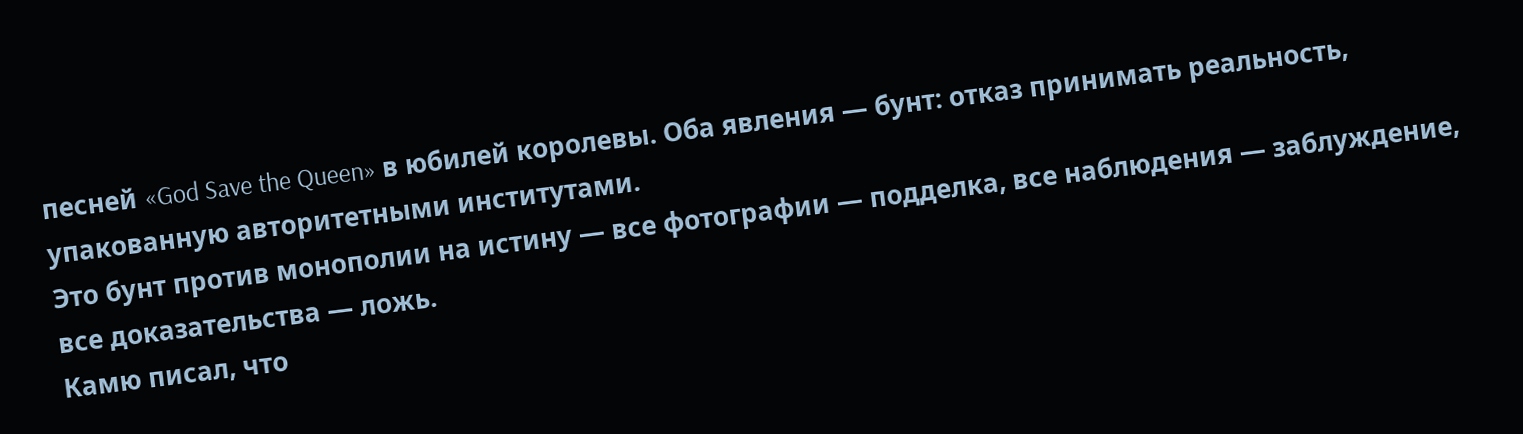песней «God Save the Queen» в юбилей королевы. Оба явления — бунт: отказ принимать реальность, упакованную авторитетными институтами.
Это бунт против монополии на истину — все фотографии — подделка, все наблюдения — заблуждение, все доказательства — ложь.
Камю писал, что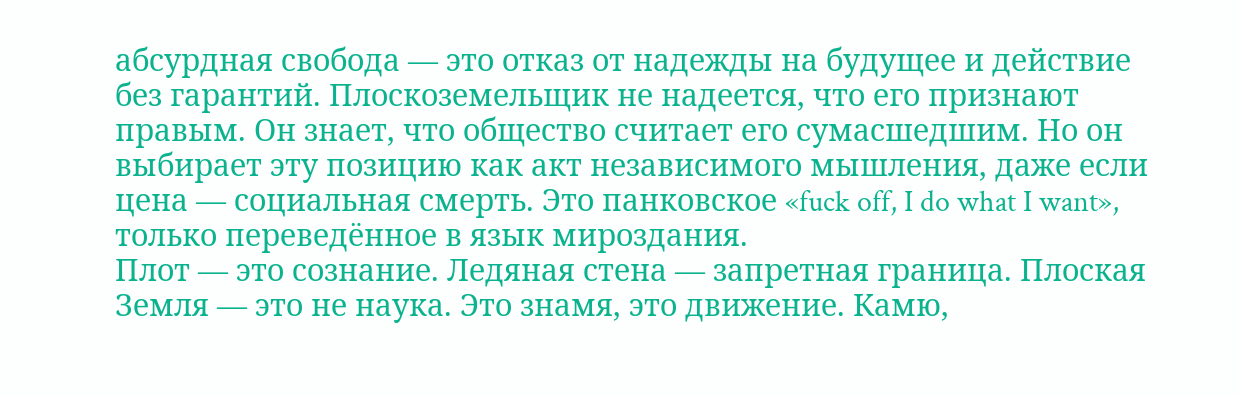абсурдная свобода — это отказ от надежды на будущее и действие без гарантий. Плоскоземельщик не надеется, что его признают правым. Он знает, что общество считает его сумасшедшим. Но он выбирает эту позицию как акт независимого мышления, даже если цена — социальная смерть. Это панковское «fuck off, I do what I want», только переведённое в язык мироздания.
Плот — это сознание. Ледяная стена — запретная граница. Плоская Земля — это не наука. Это знамя, это движение. Камю,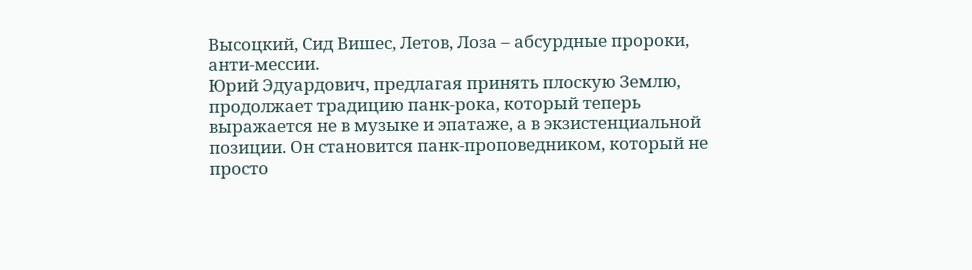Высоцкий, Сид Вишес, Летов, Лоза – абсурдные пророки, анти-мессии.
Юрий Эдуардович, предлагая принять плоскую Землю, продолжает традицию панк-рока, который теперь выражается не в музыке и эпатаже, а в экзистенциальной позиции. Он становится панк-проповедником, который не просто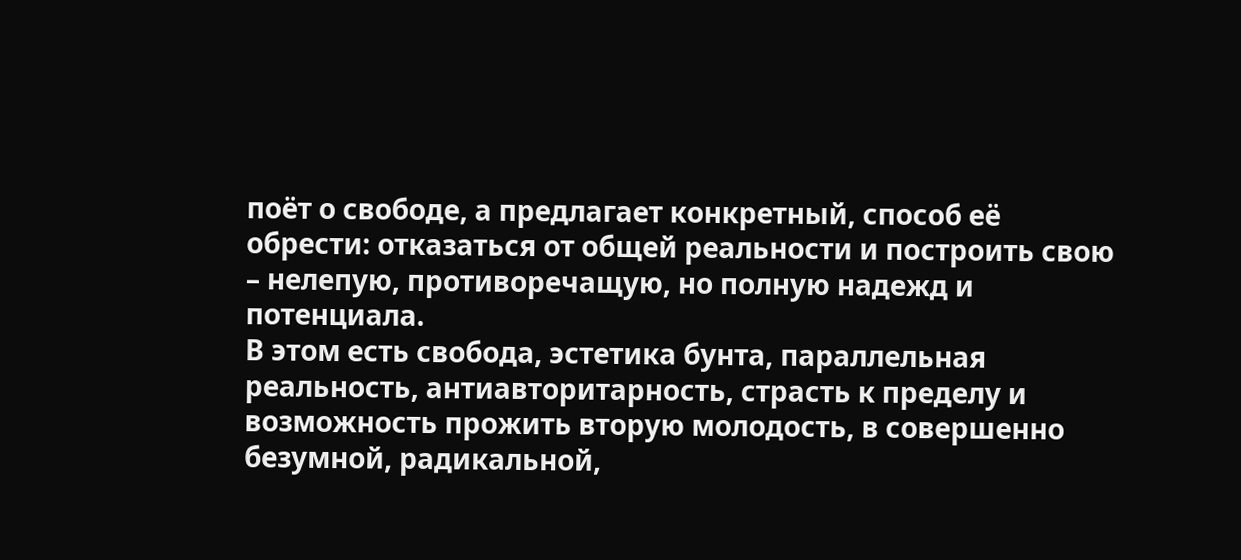поёт о свободе, а предлагает конкретный, способ её обрести: отказаться от общей реальности и построить свою – нелепую, противоречащую, но полную надежд и потенциала.
В этом есть свобода, эстетика бунта, параллельная реальность, антиавторитарность, страсть к пределу и возможность прожить вторую молодость, в совершенно безумной, радикальной,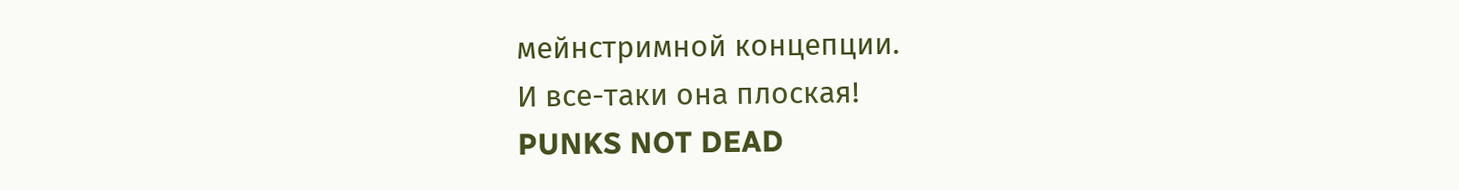мейнстримной концепции.
И все-таки она плоская!
PUNKS NOT DEAD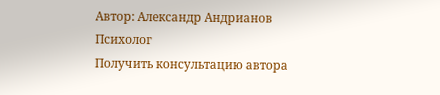Автор: Александр Андрианов
Психолог
Получить консультацию автора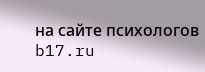на сайте психологов b17.ru